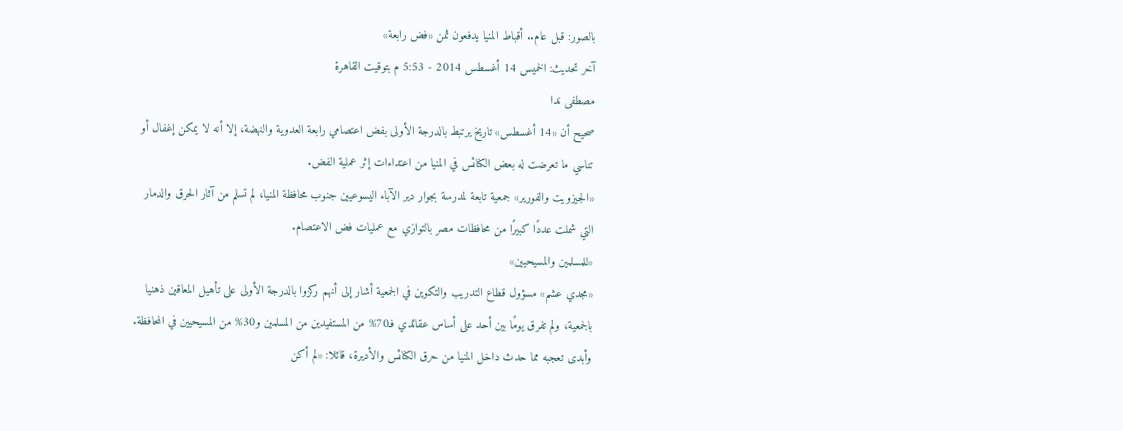بالصور: قبل عام.. أقباط المنيا يدفعون ثمن «فض رابعة»
آخر تحديث: الخميس 14 أغسطس 2014 - 5:53 م بتوقيت القاهرة
مصطفى ندا
صحيح أن «14 أغسطس» تاريخ يرتبط بالدرجة الأولى بفض اعتصامي رابعة العدوية والنهضة، إلا أنه لا يمكن إغفال أو تناسي ما تعرضت له بعض الكنائس في المنيا من اعتداءات إثر عملية الفض.
«الجيزويت والفورير» جمعية تابعة لمدرسة بجوار دير الآباء اليسوعيين جنوب محافظة المنيا، لم تسلم من آثار الحرق والدمار التي شملت عددًا كبيرًا من محافظات مصر بالتوازي مع عمليات فض الاعتصام.
«للمسلمين والمسيحيين»
«مجدي عشم» مسؤول قطاع التدريب والتكوين في الجمعية أشار إلى أنهم ركزوا بالدرجة الأولى على تأهيل المعاقين ذهنيا بالجمعية، ولم تفرق يومًا بين أحد على أساس عقائدي فـ70% من المستفيدين من المسلمين و30% من المسيحيين في المحافظة.
وأبدى تعجبه مما حدث داخل المنيا من حرق الكنائس والأديرة، قائلا: «لم أكن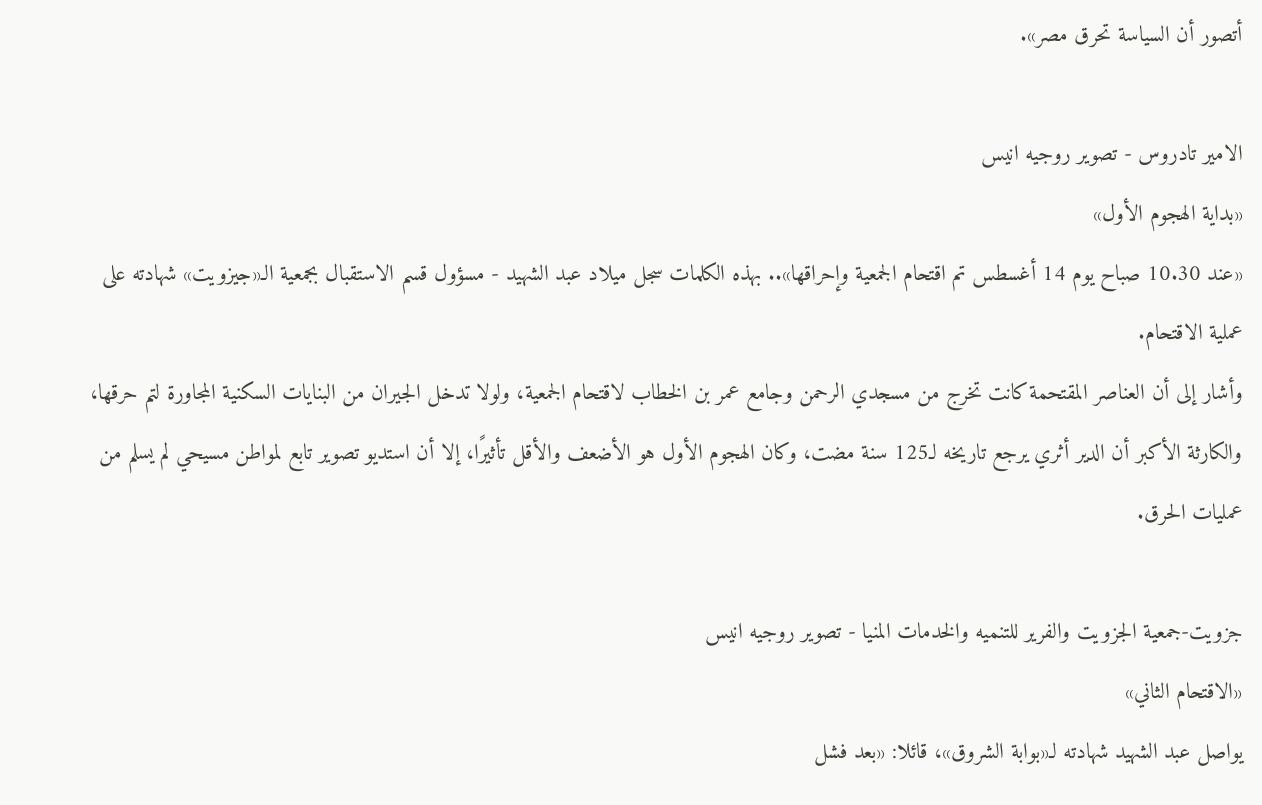أتصور أن السياسة تحرق مصر».

الامير تادروس - تصوير روجيه انيس
«بداية الهجوم الأول»
«عند 10.30 صباح يوم 14 أغسطس تم اقتحام الجمعية وإحراقها».. بهذه الكلمات سجل ميلاد عبد الشهيد - مسؤول قسم الاستقبال بجمعية الـ«جيزويت» شهادته على عملية الاقتحام.
وأشار إلى أن العناصر المقتحمة كانت تخرج من مسجدي الرحمن وجامع عمر بن الخطاب لاقتحام الجمعية، ولولا تدخل الجيران من البنايات السكنية المجاورة لتم حرقها، والكارثة الأكبر أن الدير أثري يرجع تاريخه لـ125 سنة مضت، وكان الهجوم الأول هو الأضعف والأقل تأثيرًا، إلا أن استديو تصوير تابع لمواطن مسيحي لم يسلم من عمليات الحرق.

جزويت-جمعية الجزويت والفرير للتنميه والخدمات المنيا - تصوير روجيه انيس
«الاقتحام الثاني»
يواصل عبد الشهيد شهادته لـ«بوابة الشروق»، قائلا: «بعد فشل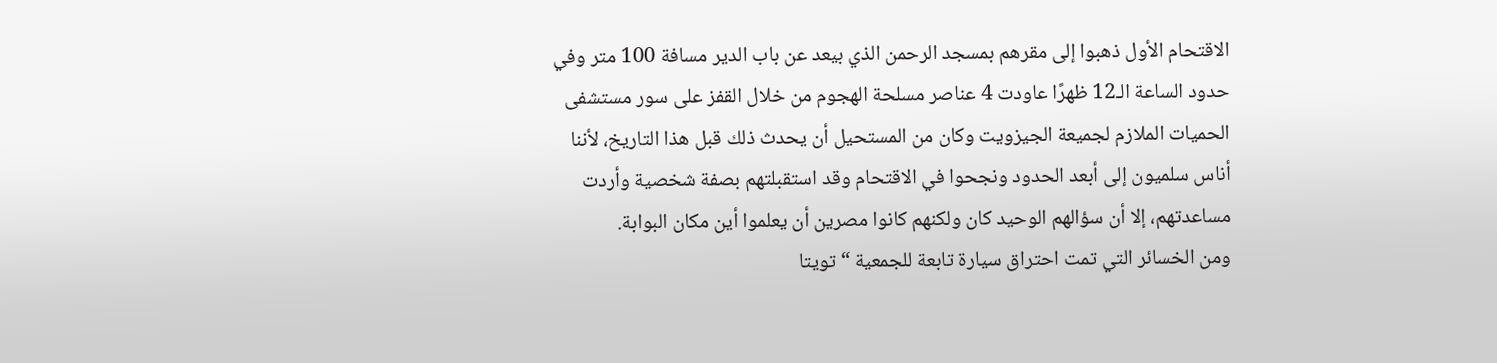الاقتحام الأول ذهبوا إلى مقرهم بمسجد الرحمن الذي بيعد عن باب الدير مسافة 100 متر وفي حدود الساعة الـ12 ظهرًا عاودت 4 عناصر مسلحة الهجوم من خلال القفز على سور مستشفى الحميات الملازم لجميعة الجيزويت وكان من المستحيل أن يحدث ذلك قبل هذا التاريخ، لأننا أناس سلميون إلى أبعد الحدود ونجحوا في الاقتحام وقد استقبلتهم بصفة شخصية وأردت مساعدتهم، إلا أن سؤالهم الوحيد كان ولكنهم كانوا مصرين أن يعلموا أين مكان البوابة.
ومن الخسائر التي تمت احتراق سيارة تابعة للجمعية “تويتا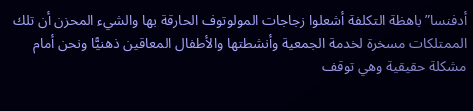أدفنسا” باهظة التكلفة أشعلوا زجاجات المولوتوف الحارقة بها والشيء المحزن أن تلك الممتلكات مسخرة لخدمة الجمعية وأنشطتها والأطفال المعاقين ذهنيًّا ونحن أمام مشكلة حقيقية وهي توقف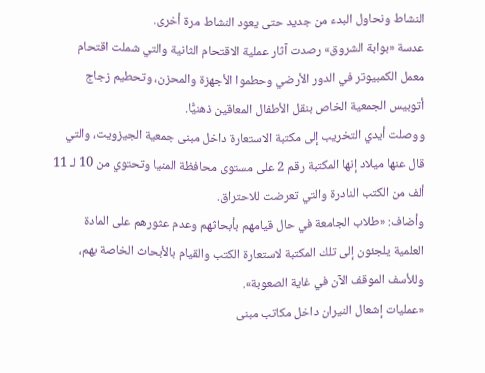النشاط ونحاول البدء من جديد حتى يعود النشاط مرة أخرى.
عدسة «بوابة الشروق» رصدت آثار عملية الاقتحام الثانية والتي شملت اقتحام معمل الكمبيوتر في الدور الأرضي وحطموا الأجهزة والمحزن، وتحطيم زجاج أتوبيس الجمعية الخاص بنقل الأطفال المعاقين ذهنيًّا.
ووصلت أيدي التخريب إلى مكتبة الاستعارة داخل مبنى جمعية الجيزويت، والتي قال عنها ميلاد إنها المكتبة رقم 2 على مستوى محافظة المنيا وتحتوي من 10 لـ 11 ألف من الكتب النادرة والتي تعرضت للاحتراق.
وأضاف: «طلاب الجامعة في حال قيامهم بأبحاثهم وعدم عثورهم على المادة العلمية يلجئون إلى تلك المكتبة لاستعارة الكتب والقيام بالأبحاث الخاصة بهم، وللأسف الموقف الآن في غاية الصعوبة».
«عمليات إشعال النيران داخل مكاتب مبنى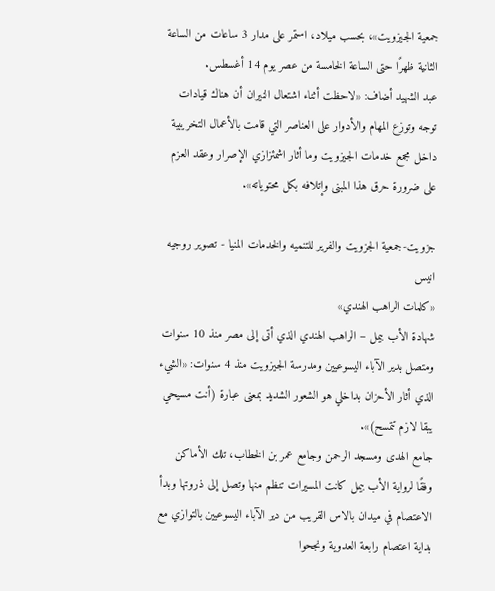جمعية الجيزويت»، بحسب ميلاد، استمر على مدار 3 ساعات من الساعة الثانية ظهرًا حتى الساعة الخامسة من عصر يوم 14 أغسطس.
عبد الشهيد أضاف: «لاحظت أثناء اشتعال النيران أن هناك قيادات توجه وتوزع المهام والأدوار على العناصر التي قامت بالأعمال التخريبية داخل مجمع خدمات الجيزويت وما أثار اشمئزازي الإصرار وعقد العزم على ضرورة حرق هذا المبنى وإتلافه بكل محتوياته».

جزويت-جمعية الجزويت والفرير للتنميه والخدمات المنيا - تصوير روجيه انيس
«كلمات الراهب الهندي»
شهادة الأب بيمل – الراهب الهندي الذي أتى إلى مصر منذ 10 سنوات ومتصل بدير الآباء اليسوعيين ومدرسة الجيزويت منذ 4 سنوات: «الشيء الذي أثار الأحزان بداخلي هو الشعور الشديد بمعنى عبارة (أنت مسيحي يبقا لازم تتمسح)».
جامع الهدى ومسجد الرحمن وجامع عمر بن الخطاب، تلك الأماكن وفقًا لرواية الأب بيمل كانت المسيرات تنظم منها وتصل إلى ذروتها وبدأ الاعتصام في ميدان بالاس القريب من دير الآباء اليسوعيين بالتوازي مع بداية اعتصام رابعة العدوية ونجحوا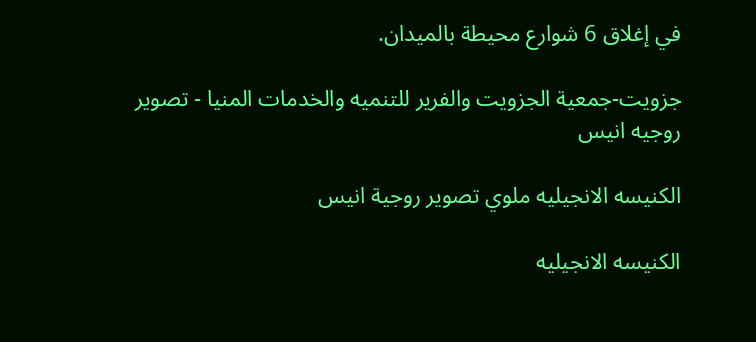في إغلاق 6 شوارع محيطة بالميدان.

جزويت-جمعية الجزويت والفرير للتنميه والخدمات المنيا - تصوير روجيه انيس

الكنيسه الانجيليه ملوي تصوير روجية انيس

الكنيسه الانجيليه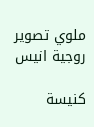ملوي تصوير روجية انيس

كنيسة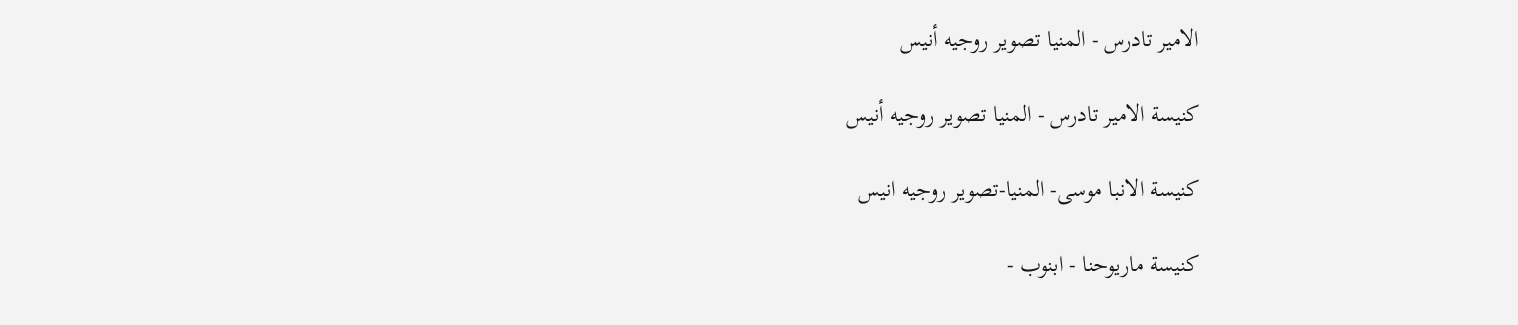الامير تادرس - المنيا تصوير روجيه أنيس

كنيسة الامير تادرس - المنيا تصوير روجيه أنيس

كنيسة الانبا موسى- المنيا-تصوير روجيه انيس

كنيسة ماريوحنا - ابنوب -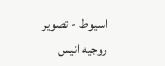اسيوط - تصوير روجيه انيس